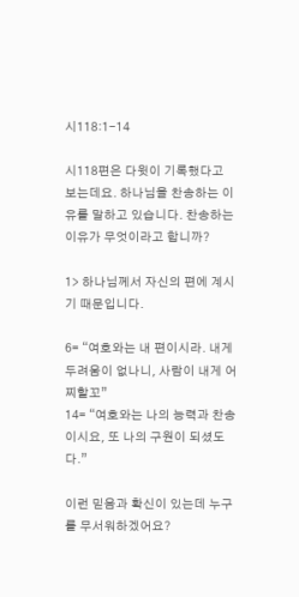시118:1-14

시118편은 다윗이 기록했다고 보는데요. 하나님을 찬송하는 이유를 말하고 있습니다. 찬송하는 이유가 무엇이라고 합니까?

1> 하나님께서 자신의 편에 계시기 때문입니다.

6= “여호와는 내 편이시라. 내게 두려움이 없나니, 사람이 내게 어찌할꼬”
14= “여호와는 나의 능력과 찬송이시요, 또 나의 구원이 되셨도다.”

이런 믿음과 확신이 있는데 누구를 무서워하겠어요?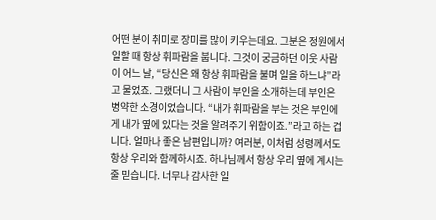어떤 분이 취미로 장미를 많이 키우는데요. 그분은 정원에서 일할 때 항상 휘파람을 붑니다. 그것이 궁금하던 이웃 사람이 어느 날, “당신은 왜 항상 휘파람을 불며 일을 하느냐”라고 물었죠. 그랬더니 그 사람이 부인을 소개하는데 부인은 병약한 소경이었습니다. “내가 휘파람을 부는 것은 부인에게 내가 옆에 있다는 것을 알려주기 위함이죠.”라고 하는 겁니다. 얼마나 좋은 남편입니까? 여러분, 이처럼 성령께서도 항상 우리와 함께하시죠. 하나님께서 항상 우리 옆에 계시는 줄 믿습니다. 너무나 감사한 일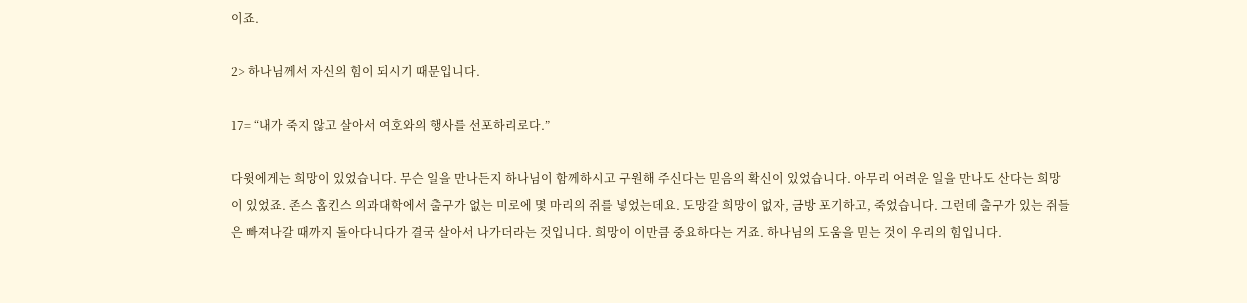이죠.

2> 하나님께서 자신의 힘이 되시기 때문입니다.

17= “내가 죽지 않고 살아서 여호와의 행사를 선포하리로다.”

다윗에게는 희망이 있었습니다. 무슨 일을 만나든지 하나님이 함께하시고 구원해 주신다는 믿음의 확신이 있었습니다. 아무리 어려운 일을 만나도 산다는 희망이 있었죠. 존스 홉킨스 의과대학에서 출구가 없는 미로에 몇 마리의 쥐를 넣었는데요. 도망갈 희망이 없자, 금방 포기하고, 죽었습니다. 그런데 출구가 있는 쥐들은 빠져나갈 때까지 돌아다니다가 결국 살아서 나가더라는 것입니다. 희망이 이만큼 중요하다는 거죠. 하나님의 도움을 믿는 것이 우리의 힘입니다.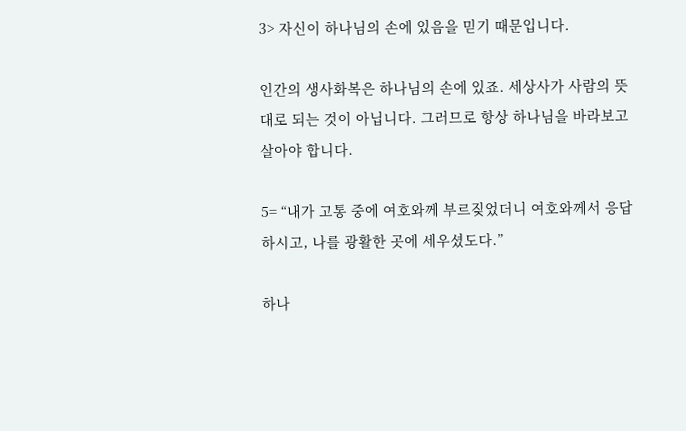3> 자신이 하나님의 손에 있음을 믿기 때문입니다.

인간의 생사화복은 하나님의 손에 있죠. 세상사가 사람의 뜻대로 되는 것이 아닙니다. 그러므로 항상 하나님을 바라보고 살아야 합니다.

5= “내가 고통 중에 여호와께 부르짖었더니 여호와께서 응답하시고, 나를 광활한 곳에 세우셨도다.”

하나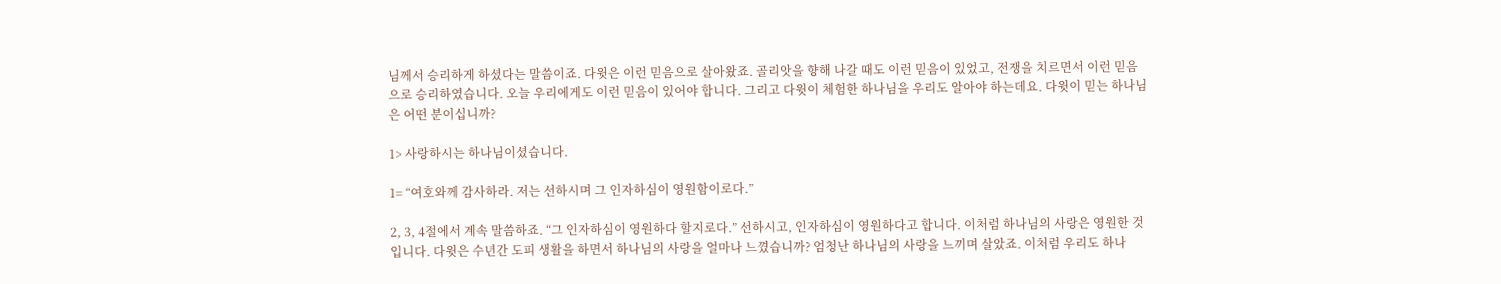님께서 승리하게 하셨다는 말씀이죠. 다윗은 이런 믿음으로 살아왔죠. 골리앗을 향해 나갈 때도 이런 믿음이 있었고, 전쟁을 치르면서 이런 믿음으로 승리하였습니다. 오늘 우리에게도 이런 믿음이 있어야 합니다. 그리고 다윗이 체험한 하나님을 우리도 알아야 하는데요. 다윗이 믿는 하나님은 어떤 분이십니까?

1> 사랑하시는 하나님이셨습니다.

1= “여호와께 감사하라. 저는 선하시며 그 인자하심이 영원함이로다.”

2, 3, 4절에서 계속 말씀하죠. “그 인자하심이 영원하다 할지로다.” 선하시고, 인자하심이 영원하다고 합니다. 이처럼 하나님의 사랑은 영원한 것입니다. 다윗은 수년간 도피 생활을 하면서 하나님의 사랑을 얼마나 느꼈습니까? 엄청난 하나님의 사랑을 느끼며 살았죠. 이처럼 우리도 하나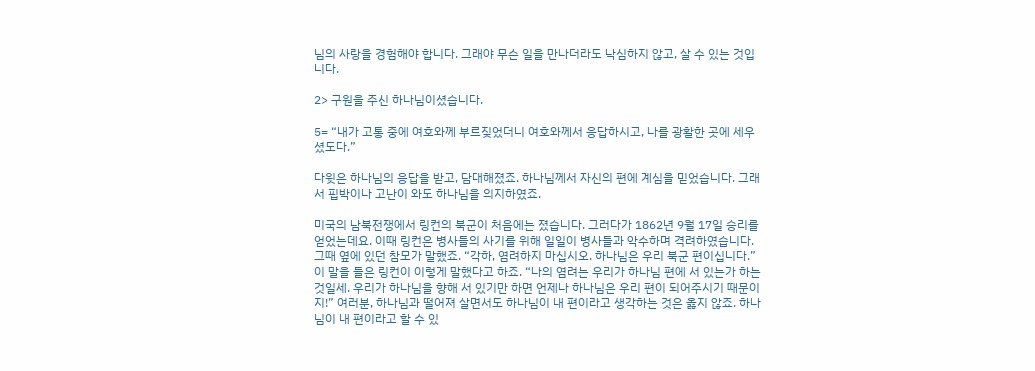님의 사랑을 경험해야 합니다. 그래야 무슨 일을 만나더라도 낙심하지 않고, 살 수 있는 것입니다.

2> 구원을 주신 하나님이셨습니다.

5= “내가 고통 중에 여호와께 부르짖었더니 여호와께서 응답하시고, 나를 광활한 곳에 세우셨도다.”

다윗은 하나님의 응답을 받고, 담대해졌죠. 하나님께서 자신의 편에 계심을 믿었습니다. 그래서 핍박이나 고난이 와도 하나님을 의지하였죠.

미국의 남북전쟁에서 링컨의 북군이 처음에는 졌습니다. 그러다가 1862년 9월 17일 승리를 얻었는데요. 이때 링컨은 병사들의 사기를 위해 일일이 병사들과 악수하며 격려하였습니다. 그때 옆에 있던 참모가 말했죠. “각하, 염려하지 마십시오. 하나님은 우리 북군 편이십니다.” 이 말을 들은 링컨이 이렇게 말했다고 하죠. “나의 염려는 우리가 하나님 편에 서 있는가 하는 것일세. 우리가 하나님을 향해 서 있기만 하면 언제나 하나님은 우리 편이 되어주시기 때문이지!” 여러분, 하나님과 떨어져 살면서도 하나님이 내 편이라고 생각하는 것은 옳지 않죠. 하나님이 내 편이라고 할 수 있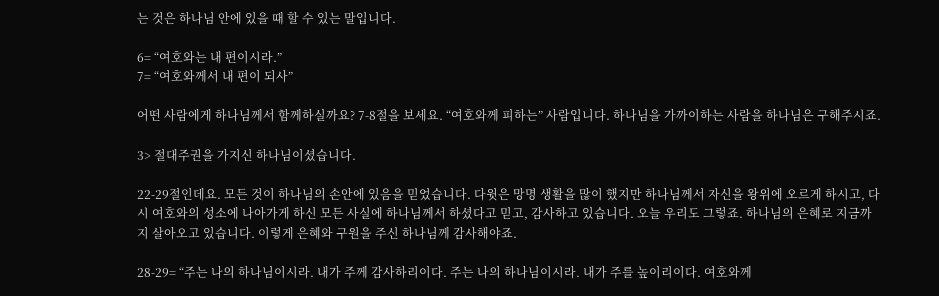는 것은 하나님 안에 있을 때 할 수 있는 말입니다.

6= “여호와는 내 편이시라.”
7= “여호와께서 내 편이 되사”

어떤 사람에게 하나님께서 함께하실까요? 7-8절을 보세요. “여호와께 피하는” 사람입니다. 하나님을 가까이하는 사람을 하나님은 구해주시죠.

3> 절대주권을 가지신 하나님이셨습니다.

22-29절인데요. 모든 것이 하나님의 손안에 있음을 믿었습니다. 다윗은 망명 생활을 많이 했지만 하나님께서 자신을 왕위에 오르게 하시고, 다시 여호와의 성소에 나아가게 하신 모든 사실에 하나님께서 하셨다고 믿고, 감사하고 있습니다. 오늘 우리도 그렇죠. 하나님의 은혜로 지금까지 살아오고 있습니다. 이렇게 은혜와 구원을 주신 하나님께 감사해야죠.

28-29= “주는 나의 하나님이시라. 내가 주께 감사하리이다. 주는 나의 하나님이시라. 내가 주를 높이리이다. 여호와께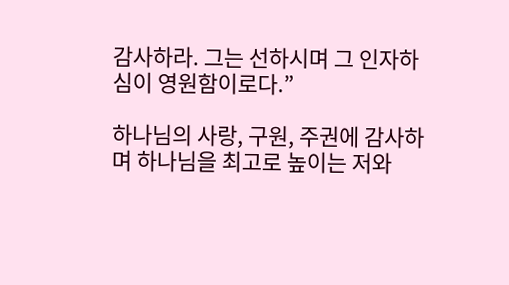감사하라. 그는 선하시며 그 인자하심이 영원함이로다.”

하나님의 사랑, 구원, 주권에 감사하며 하나님을 최고로 높이는 저와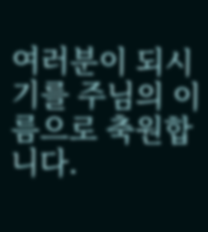여러분이 되시기를 주님의 이름으로 축원합니다.